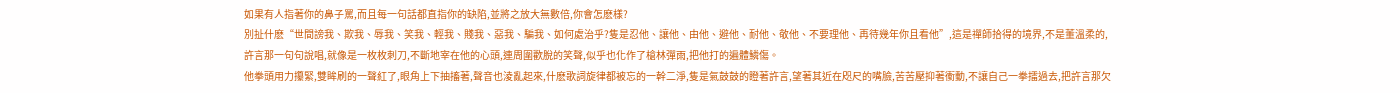如果有人指著你的鼻子罵,而且每一句話都直指你的缺陷,並將之放大無數倍,你會怎麽樣?
別扯什麽“世間謗我、欺我、辱我、笑我、輕我、賤我、惡我、騙我、如何處治乎?隻是忍他、讓他、由他、避他、耐他、敬他、不要理他、再待幾年你且看他”,這是禪師拾得的境界,不是董溫柔的,許言那一句句說唱,就像是一枚枚刺刀,不斷地宰在他的心頭,連周圍歡脫的笑聲,似乎也化作了槍林彈雨,把他打的遍體鱗傷。
他拳頭用力攥緊,雙眸刷的一聲紅了,眼角上下抽搐著,聲音也淩亂起來,什麽歌詞旋律都被忘的一幹二淨,隻是氣鼓鼓的瞪著許言,望著其近在咫尺的嘴臉,苦苦壓抑著衝動,不讓自己一拳擂過去,把許言那欠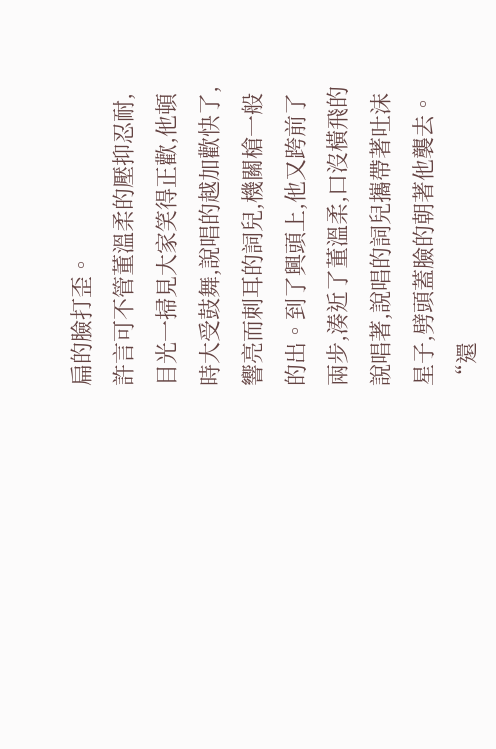扁的臉打歪。
許言可不管董溫柔的壓抑忍耐,目光一掃見大家笑得正歡,他頓時大受鼓舞,說唱的越加歡快了,響亮而刺耳的詞兒,機關槍一般的出。到了興頭上,他又跨前了兩步,湊近了董溫柔,口沒橫飛的說唱著,說唱的詞兒攜帶著吐沫星子,劈頭蓋臉的朝著他襲去。
“還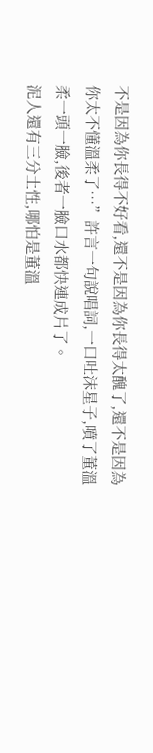不是因為你長得不好看,還不是因為你長得太醜了,還不是因為你太不懂溫柔了…”許言一句說唱詞,一口吐沫星子,噴了董溫柔一頭一臉,後者一臉口水都快連成片了。
泥人還有三分土性,哪怕是董溫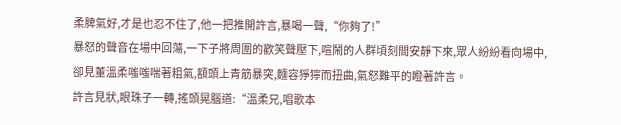柔脾氣好,才是也忍不住了,他一把推開許言,暴喝一聲,“你夠了!”
暴怒的聲音在場中回蕩,一下子將周圍的歡笑聲壓下,喧鬧的人群頃刻間安靜下來,眾人紛紛看向場中,卻見董溫柔嗤嗤喘著粗氣,額頭上青筋暴突,麵容猙獰而扭曲,氣怒難平的瞪著許言。
許言見狀,眼珠子一轉,搖頭晃腦道:“溫柔兄,唱歌本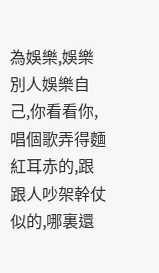為娛樂,娛樂別人娛樂自己,你看看你,唱個歌弄得麵紅耳赤的,跟跟人吵架幹仗似的,哪裏還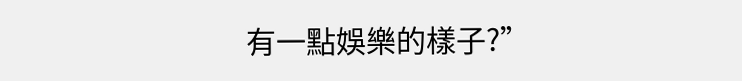有一點娛樂的樣子?”